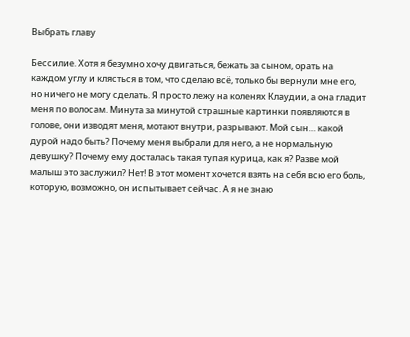Выбрать главу

Бессилие. Хотя я безумно хочу двигаться, бежать за сыном, орать на каждом углу и клясться в том, что сделаю всё, только бы вернули мне его, но ничего не могу сделать. Я просто лежу на коленях Клаудии, а она гладит меня по волосам. Минута за минутой страшные картинки появляются в голове, они изводят меня, мотают внутри, разрывают. Мой сын… какой дурой надо быть? Почему меня выбрали для него, а не нормальную девушку? Почему ему досталась такая тупая курица, как я? Разве мой малыш это заслужил? Нет! В этот момент хочется взять на себя всю его боль, которую, возможно, он испытывает сейчас. А я не знаю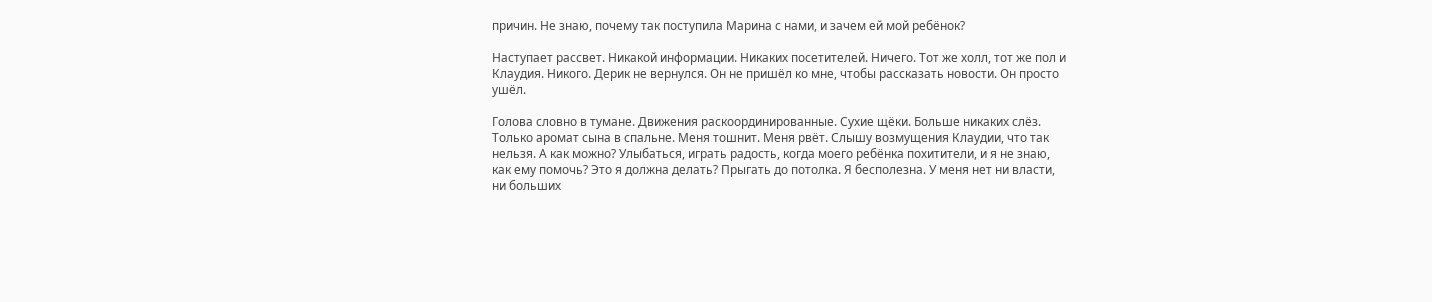причин. Не знаю, почему так поступила Марина с нами, и зачем ей мой ребёнок?

Наступает рассвет. Никакой информации. Никаких посетителей. Ничего. Тот же холл, тот же пол и Клаудия. Никого. Дерик не вернулся. Он не пришёл ко мне, чтобы рассказать новости. Он просто ушёл.

Голова словно в тумане. Движения раскоординированные. Сухие щёки. Больше никаких слёз. Только аромат сына в спальне. Меня тошнит. Меня рвёт. Слышу возмущения Клаудии, что так нельзя. А как можно? Улыбаться, играть радость, когда моего ребёнка похитители, и я не знаю, как ему помочь? Это я должна делать? Прыгать до потолка. Я бесполезна. У меня нет ни власти, ни больших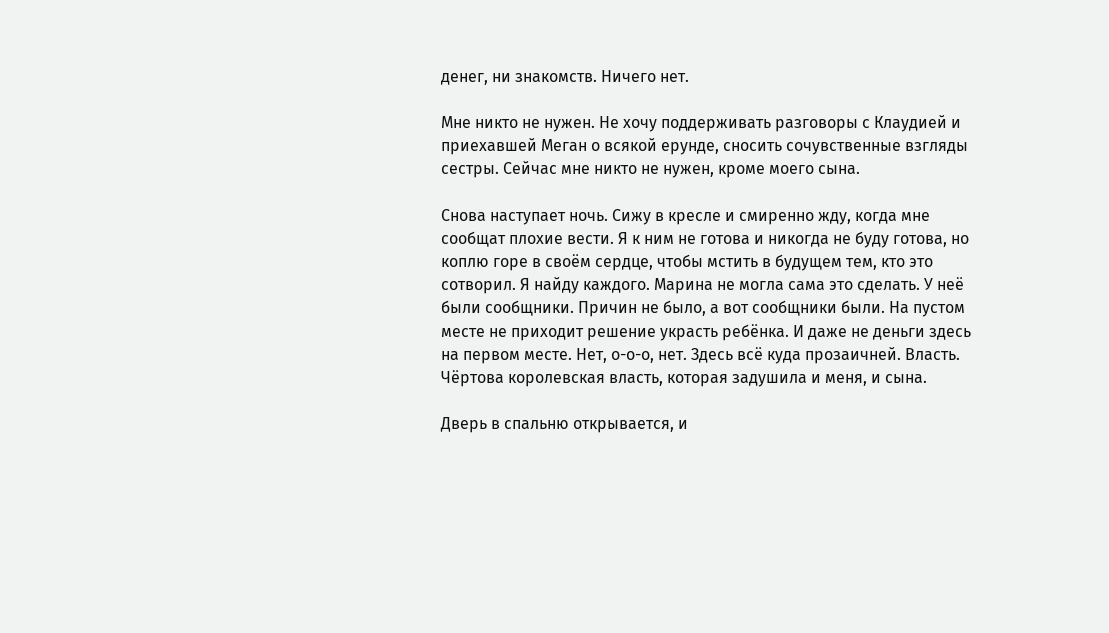денег, ни знакомств. Ничего нет.

Мне никто не нужен. Не хочу поддерживать разговоры с Клаудией и приехавшей Меган о всякой ерунде, сносить сочувственные взгляды сестры. Сейчас мне никто не нужен, кроме моего сына.

Снова наступает ночь. Сижу в кресле и смиренно жду, когда мне сообщат плохие вести. Я к ним не готова и никогда не буду готова, но коплю горе в своём сердце, чтобы мстить в будущем тем, кто это сотворил. Я найду каждого. Марина не могла сама это сделать. У неё были сообщники. Причин не было, а вот сообщники были. На пустом месте не приходит решение украсть ребёнка. И даже не деньги здесь на первом месте. Нет, о-о-о, нет. Здесь всё куда прозаичней. Власть. Чёртова королевская власть, которая задушила и меня, и сына.

Дверь в спальню открывается, и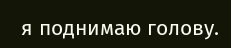я поднимаю голову.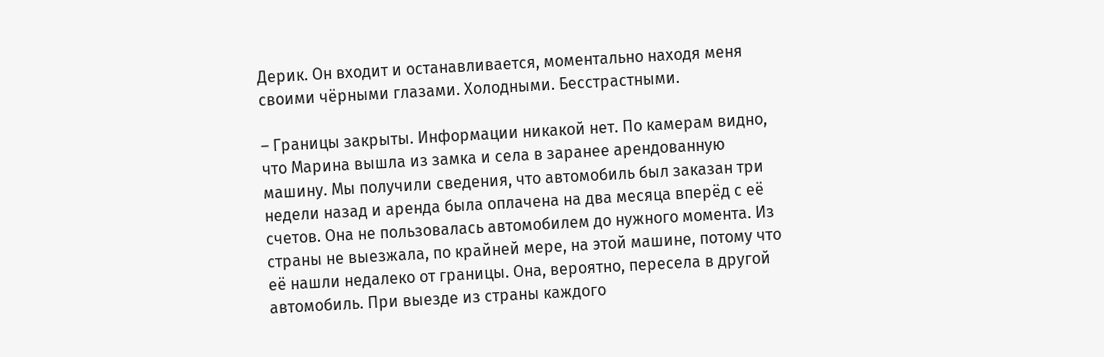Дерик. Он входит и останавливается, моментально находя меня своими чёрными глазами. Холодными. Бесстрастными.

– Границы закрыты. Информации никакой нет. По камерам видно, что Марина вышла из замка и села в заранее арендованную машину. Мы получили сведения, что автомобиль был заказан три недели назад и аренда была оплачена на два месяца вперёд с её счетов. Она не пользовалась автомобилем до нужного момента. Из страны не выезжала, по крайней мере, на этой машине, потому что её нашли недалеко от границы. Она, вероятно, пересела в другой автомобиль. При выезде из страны каждого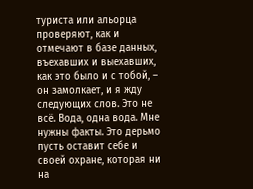туриста или альорца проверяют, как и отмечают в базе данных, въехавших и выехавших, как это было и с тобой, – он замолкает, и я жду следующих слов. Это не всё. Вода, одна вода. Мне нужны факты. Это дерьмо пусть оставит себе и своей охране, которая ни на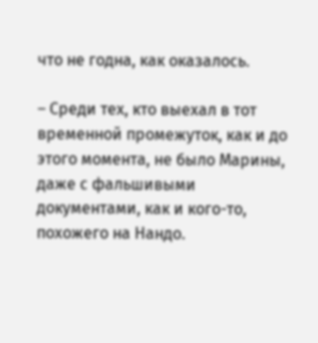что не годна, как оказалось.

– Среди тех, кто выехал в тот временной промежуток, как и до этого момента, не было Марины, даже с фальшивыми документами, как и кого-то, похожего на Нандо.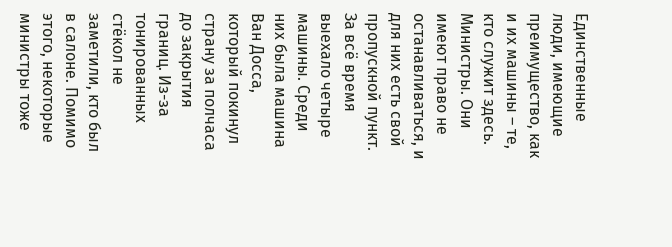Единственные люди, имеющие преимущество, как и их машины – те, кто служит здесь. Министры. Они имеют право не останавливаться, и для них есть свой пропускной пункт. За всё время выехало четыре машины. Среди них была машина Ван Досса, который покинул страну за полчаса до закрытия границ. Из-за тонированных стёкол не заметили, кто был в салоне. Помимо этого, некоторые министры тоже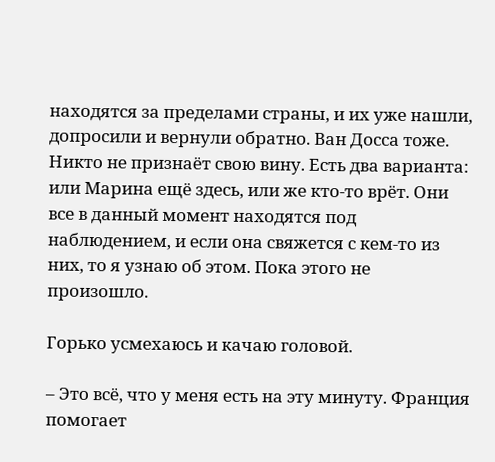находятся за пределами страны, и их уже нашли, допросили и вернули обратно. Ван Досса тоже. Никто не признаёт свою вину. Есть два варианта: или Марина ещё здесь, или же кто-то врёт. Они все в данный момент находятся под наблюдением, и если она свяжется с кем-то из них, то я узнаю об этом. Пока этого не произошло.

Горько усмехаюсь и качаю головой.

– Это всё, что у меня есть на эту минуту. Франция помогает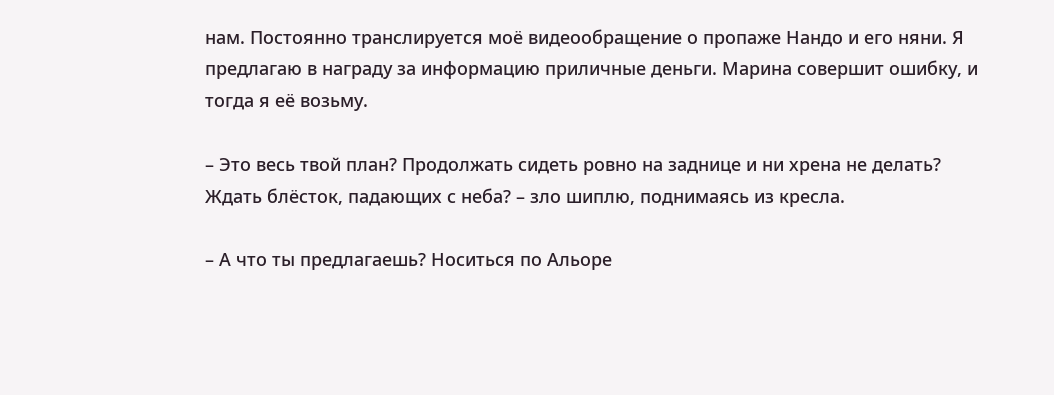нам. Постоянно транслируется моё видеообращение о пропаже Нандо и его няни. Я предлагаю в награду за информацию приличные деньги. Марина совершит ошибку, и тогда я её возьму.

– Это весь твой план? Продолжать сидеть ровно на заднице и ни хрена не делать? Ждать блёсток, падающих с неба? – зло шиплю, поднимаясь из кресла.

– А что ты предлагаешь? Носиться по Альоре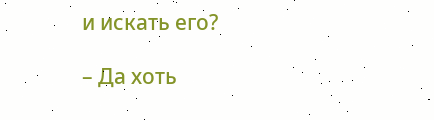и искать его?

– Да хоть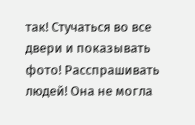так! Стучаться во все двери и показывать фото! Расспрашивать людей! Она не могла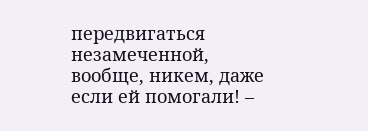передвигаться незамеченной, вообще, никем, даже если ей помогали! –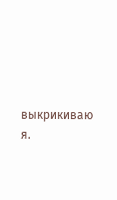выкрикиваю я.